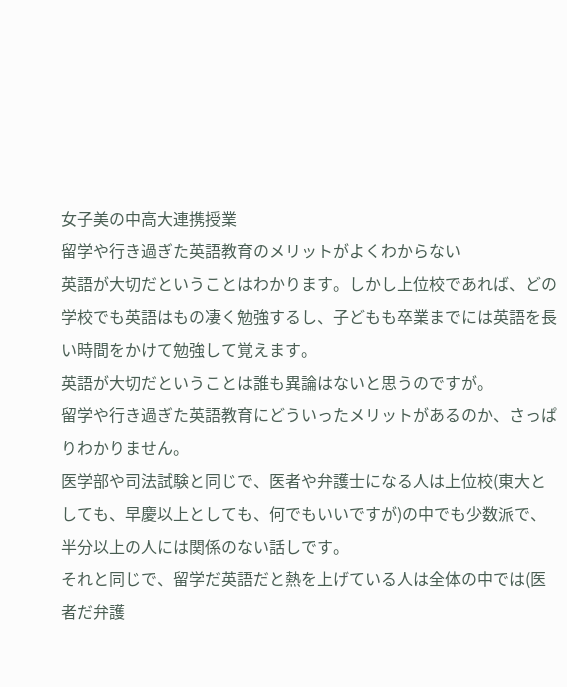女子美の中高大連携授業
留学や行き過ぎた英語教育のメリットがよくわからない
英語が大切だということはわかります。しかし上位校であれば、どの学校でも英語はもの凄く勉強するし、子どもも卒業までには英語を長い時間をかけて勉強して覚えます。
英語が大切だということは誰も異論はないと思うのですが。
留学や行き過ぎた英語教育にどういったメリットがあるのか、さっぱりわかりません。
医学部や司法試験と同じで、医者や弁護士になる人は上位校(東大としても、早慶以上としても、何でもいいですが)の中でも少数派で、半分以上の人には関係のない話しです。
それと同じで、留学だ英語だと熱を上げている人は全体の中では(医者だ弁護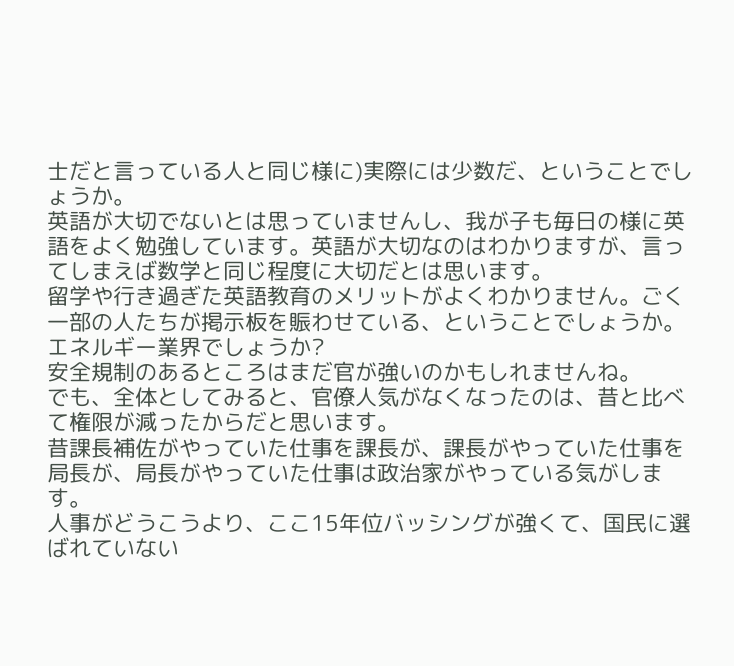士だと言っている人と同じ様に)実際には少数だ、ということでしょうか。
英語が大切でないとは思っていませんし、我が子も毎日の様に英語をよく勉強しています。英語が大切なのはわかりますが、言ってしまえば数学と同じ程度に大切だとは思います。
留学や行き過ぎた英語教育のメリットがよくわかりません。ごく一部の人たちが掲示板を賑わせている、ということでしょうか。
エネルギー業界でしょうか?
安全規制のあるところはまだ官が強いのかもしれませんね。
でも、全体としてみると、官僚人気がなくなったのは、昔と比べて権限が減ったからだと思います。
昔課長補佐がやっていた仕事を課長が、課長がやっていた仕事を局長が、局長がやっていた仕事は政治家がやっている気がします。
人事がどうこうより、ここ15年位バッシングが強くて、国民に選ばれていない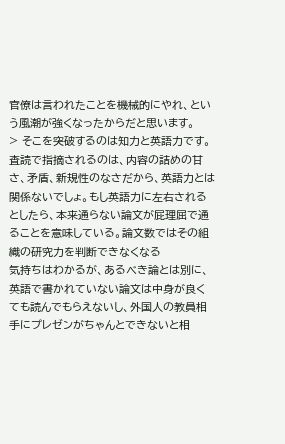官僚は言われたことを機械的にやれ、という風潮が強くなったからだと思います。
> そこを突破するのは知力と英語力です。
査読で指摘されるのは、内容の詰めの甘さ、矛盾、新規性のなさだから、英語力とは関係ないでしょ。もし英語力に左右されるとしたら、本来通らない論文が屁理屈で通ることを意味している。論文数ではその組織の研究力を判断できなくなる
気持ちはわかるが、あるべき論とは別に、英語で書かれていない論文は中身が良くても読んでもらえないし、外国人の教員相手にプレゼンがちゃんとできないと相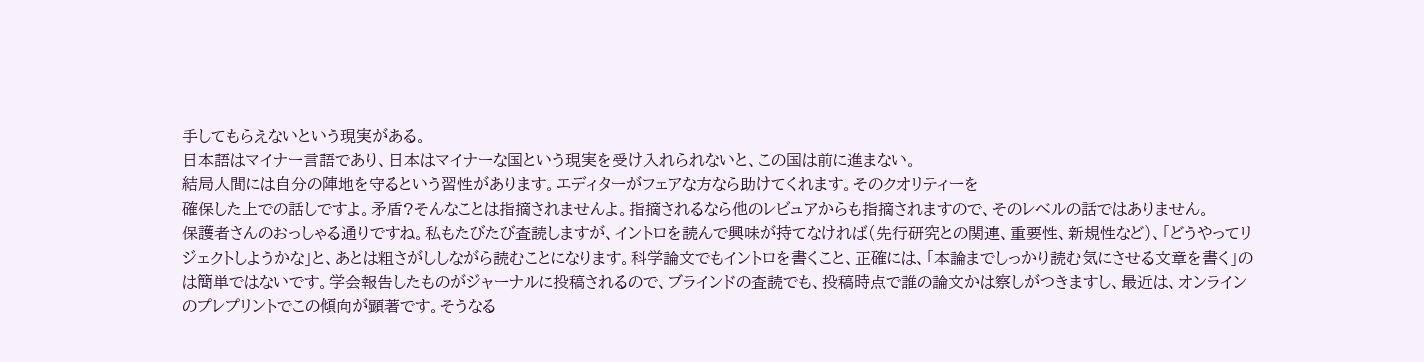手してもらえないという現実がある。
日本語はマイナー言語であり、日本はマイナーな国という現実を受け入れられないと、この国は前に進まない。
結局人間には自分の陣地を守るという習性があります。エディターがフェアな方なら助けてくれます。そのクオリティーを
確保した上での話しですよ。矛盾?そんなことは指摘されませんよ。指摘されるなら他のレビュアからも指摘されますので、そのレべルの話ではありません。
保護者さんのおっしゃる通りですね。私もたびたび査読しますが、イントロを読んで興味が持てなければ(先行研究との関連、重要性、新規性など)、「どうやってリジェクトしようかな」と、あとは粗さがししながら読むことになります。科学論文でもイントロを書くこと、正確には、「本論までしっかり読む気にさせる文章を書く」のは簡単ではないです。学会報告したものがジャーナルに投稿されるので、ブラインドの査読でも、投稿時点で誰の論文かは察しがつきますし、最近は、オンラインのプレプリントでこの傾向が顕著です。そうなる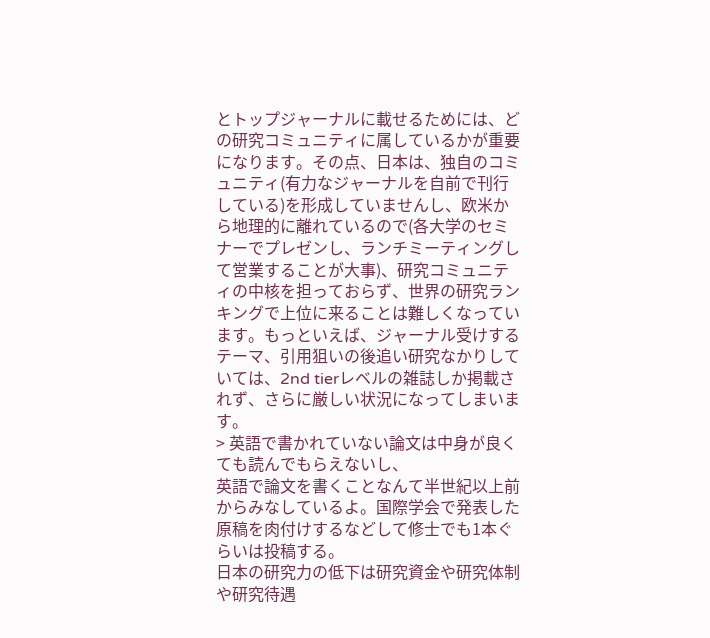とトップジャーナルに載せるためには、どの研究コミュニティに属しているかが重要になります。その点、日本は、独自のコミュニティ(有力なジャーナルを自前で刊行している)を形成していませんし、欧米から地理的に離れているので(各大学のセミナーでプレゼンし、ランチミーティングして営業することが大事)、研究コミュニティの中核を担っておらず、世界の研究ランキングで上位に来ることは難しくなっています。もっといえば、ジャーナル受けするテーマ、引用狙いの後追い研究なかりしていては、2nd tierレベルの雑誌しか掲載されず、さらに厳しい状況になってしまいます。
> 英語で書かれていない論文は中身が良くても読んでもらえないし、
英語で論文を書くことなんて半世紀以上前からみなしているよ。国際学会で発表した原稿を肉付けするなどして修士でも1本ぐらいは投稿する。
日本の研究力の低下は研究資金や研究体制や研究待遇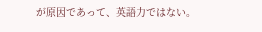が原因であって、英語力ではない。